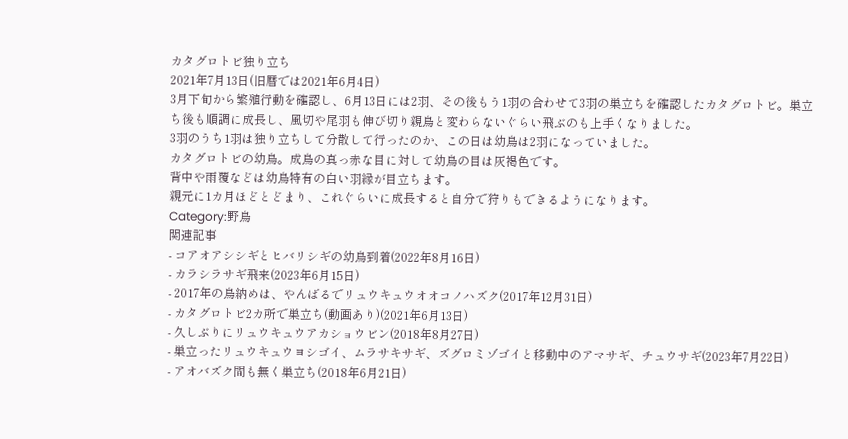カタグロトビ独り立ち
2021年7月13日(旧暦では2021年6月4日)
3月下旬から繁殖行動を確認し、6月13日には2羽、その後もう1羽の合わせて3羽の巣立ちを確認したカタグロトビ。巣立ち後も順調に成長し、風切や尾羽も伸び切り親鳥と変わらないぐらい飛ぶのも上手くなりました。
3羽のうち1羽は独り立ちして分散して行ったのか、この日は幼鳥は2羽になっていました。
カタグロトビの幼鳥。成鳥の真っ赤な目に対して幼鳥の目は灰褐色です。
背中や雨覆などは幼鳥特有の白い羽縁が目立ちます。
親元に1カ月ほどとどまり、これぐらいに成長すると自分で狩りもできるようになります。
Category:野鳥
関連記事
- コアオアシシギとヒバリシギの幼鳥到着(2022年8月16日)
- カラシラサギ飛来(2023年6月15日)
- 2017年の鳥納めは、やんばるでリュウキュウオオコノハズク(2017年12月31日)
- カタグロトビ2カ所で巣立ち(動画あり)(2021年6月13日)
- 久しぶりにリュウキュウアカショウビン(2018年8月27日)
- 巣立ったリュウキュウヨシゴイ、ムラサキサギ、ズグロミゾゴイと移動中のアマサギ、チュウサギ(2023年7月22日)
- アオバズク間も無く巣立ち(2018年6月21日)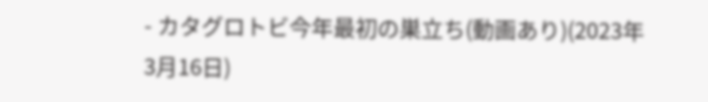- カタグロトビ今年最初の巣立ち(動画あり)(2023年3月16日)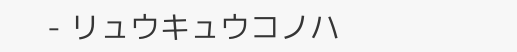- リュウキュウコノハ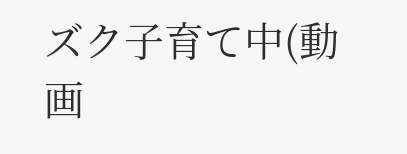ズク子育て中(動画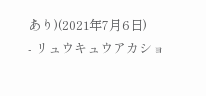あり)(2021年7月6日)
- リュウキュウアカショ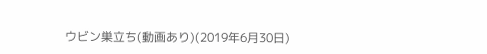ウビン巣立ち(動画あり)(2019年6月30日)